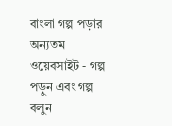বাংলা গল্প পড়ার অন্যতম ওয়েবসাইট - গল্প পড়ুন এবং গল্প বলুন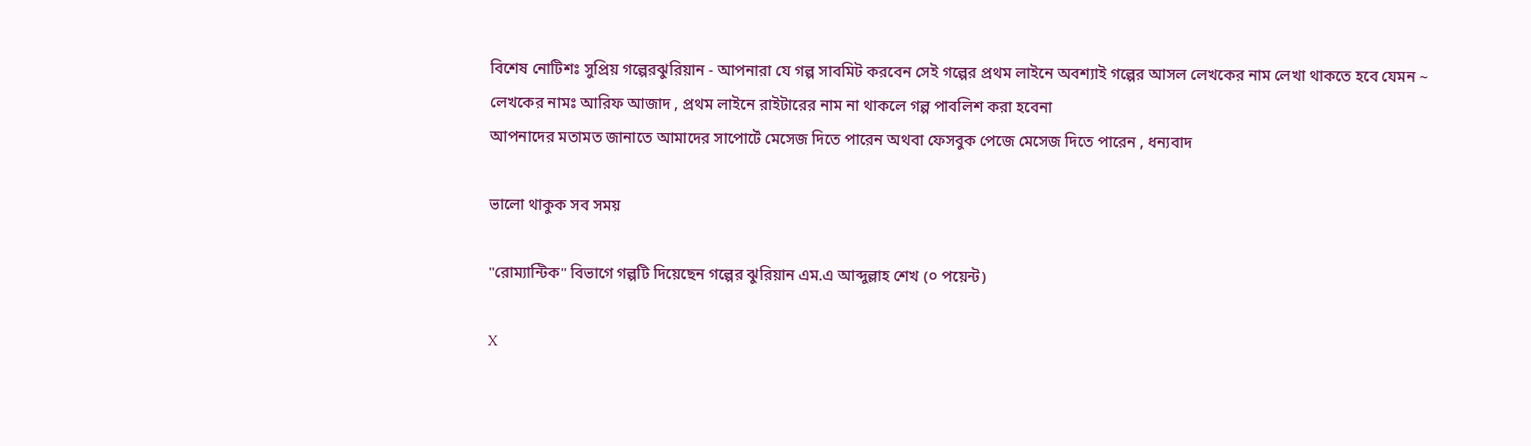বিশেষ নোটিশঃ সুপ্রিয় গল্পেরঝুরিয়ান - আপনারা যে গল্প সাবমিট করবেন সেই গল্পের প্রথম লাইনে অবশ্যাই গল্পের আসল লেখকের নাম লেখা থাকতে হবে যেমন ~ লেখকের নামঃ আরিফ আজাদ , প্রথম লাইনে রাইটারের নাম না থাকলে গল্প পাবলিশ করা হবেনা
আপনাদের মতামত জানাতে আমাদের সাপোর্টে মেসেজ দিতে পারেন অথবা ফেসবুক পেজে মেসেজ দিতে পারেন , ধন্যবাদ

ভালো থাকুক সব সময়

"রোম্যান্টিক" বিভাগে গল্পটি দিয়েছেন গল্পের ঝুরিয়ান এম.এ আব্দুল্লাহ শেখ (০ পয়েন্ট)

X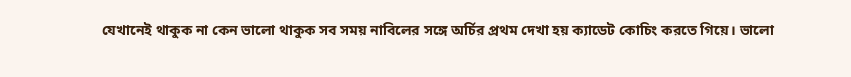যেখানেই থাকুক না কেন ভালো থাকুক সব সময় নাবিলের সঙ্গে অর্চির প্রথম দেখা হয় ক্যাডেট কোচিং করতে গিয়ে। ভালো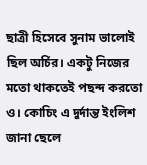ছাত্রী হিসেবে সুনাম ভালোই ছিল অর্চির। একটু নিজের মতো থাকতেই পছন্দ করতো ও। কোচিং এ দুর্দান্ত ইংলিশ জানা ছেলে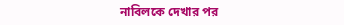নাবিলকে দেখার পর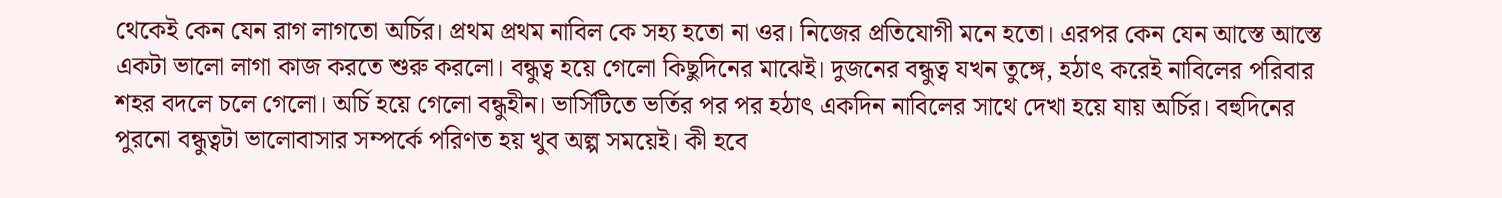থেকেই কেন যেন রাগ লাগতো অর্চির। প্রথম প্রথম নাবিল কে সহ্য হতো না ওর। নিজের প্রতিযোগী মনে হতো। এরপর কেন যেন আস্তে আস্তে একটা ভালো লাগা কাজ করতে শুরু করলো। বন্ধুত্ব হয়ে গেলো কিছুদিনের মাঝেই। দুজনের বন্ধুত্ব যখন তুঙ্গে, হঠাৎ করেই নাবিলের পরিবার শহর বদলে চলে গেলো। অর্চি হয়ে গেলো বন্ধুহীন। ভার্সিটিতে ভর্তির পর পর হঠাৎ একদিন নাবিলের সাথে দেখা হয়ে যায় অর্চির। বহুদিনের পুরনো বন্ধুত্বটা ভালোবাসার সম্পর্কে পরিণত হয় খুব অল্প সময়েই। কী হবে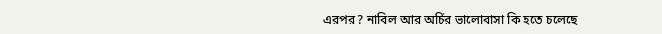এরপর? নাবিল আর অর্চির ভালোবাসা কি হতে চলেছে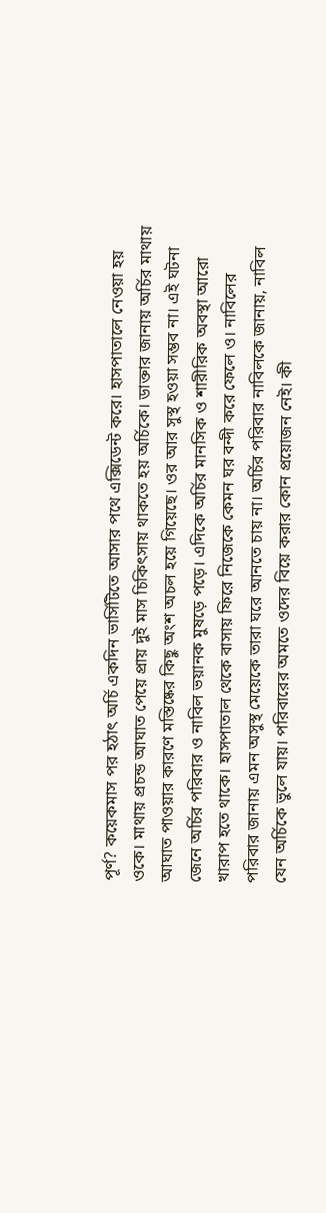পূর্ণ? কয়েকমাস পর হঠাৎ অর্চি একদিন ভার্সিটিতে আসার পথে এক্সিডেন্ট করে। হাসপাতালে নেওয়া হয় ওকে। মাথায় প্রচন্ড আঘাত পেয়ে প্রায় দুই মাস চিকিৎসায় থাকতে হয় অর্চিকে। ডাক্তার জানায় অর্চির মাথায় আঘাত পাওয়ার কারণে মস্তিষ্কের কিছু অংশ অচল হয়ে গিয়েছে। ওর আর সুস্থ হওয়া সম্ভব না। এই ঘটনা জেনে অর্চির পরিবার ও নাবিল ভয়ানক মুষড়ে পড়ে। এদিকে অর্চির মানসিক ও শারীরিক অবস্থা আরো খারাপ হতে থাকে। হাসপাতাল থেকে বাসায় ফিরে নিজেকে কেমন ঘর বন্দী করে ফেলে ও। নাবিলের পরিবার জানায় এমন অসুস্থ মেয়েকে তারা ঘরে আনতে চায় না। অর্চির পরিবার নাবিলকে জানায়, নাবিল যেন অর্চিকে ভুলে যায়। পরিবারের অমতে ওদের বিয়ে করার কোন প্রয়োজন নেই। কী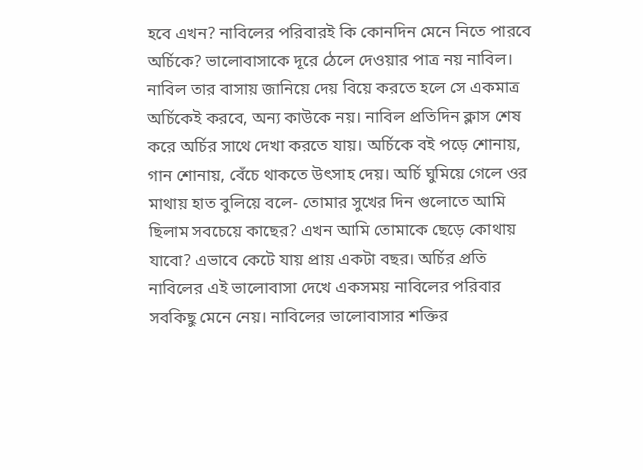হবে এখন? নাবিলের পরিবারই কি কোনদিন মেনে নিতে পারবে অর্চিকে? ভালোবাসাকে দূরে ঠেলে দেওয়ার পাত্র নয় নাবিল। নাবিল তার বাসায় জানিয়ে দেয় বিয়ে করতে হলে সে একমাত্র অর্চিকেই করবে, অন্য কাউকে নয়। নাবিল প্রতিদিন ক্লাস শেষ করে অর্চির সাথে দেখা করতে যায়। অর্চিকে বই পড়ে শোনায়, গান শোনায়, বেঁচে থাকতে উৎসাহ দেয়। অর্চি ঘুমিয়ে গেলে ওর মাথায় হাত বুলিয়ে বলে- তোমার সুখের দিন গুলোতে আমি ছিলাম সবচেয়ে কাছের? এখন আমি তোমাকে ছেড়ে কোথায় যাবো? এভাবে কেটে যায় প্রায় একটা বছর। অর্চির প্রতি নাবিলের এই ভালোবাসা দেখে একসময় নাবিলের পরিবার সবকিছু মেনে নেয়। নাবিলের ভালোবাসার শক্তির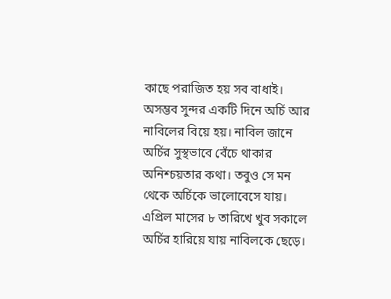কাছে পরাজিত হয় সব বাধাই। অসম্ভব সুন্দর একটি দিনে অর্চি আর নাবিলের বিয়ে হয়। নাবিল জানে অর্চির সুস্থভাবে বেঁচে থাকার অনিশ্চয়তার কথা। তবুও সে মন থেকে অর্চিকে ভালোবেসে যায়। এপ্রিল মাসের ৮ তারিখে খুব সকালে অর্চির হারিয়ে যায় নাবিলকে ছেড়ে।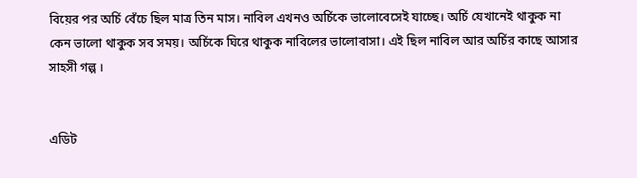বিয়ের পর অর্চি বেঁচে ছিল মাত্র তিন মাস। নাবিল এখনও অর্চিকে ভালোবেসেই যাচ্ছে। অর্চি যেখানেই থাকুক না কেন ভালো থাকুক সব সময়। অর্চিকে ঘিরে থাকুক নাবিলের ভালোবাসা। এই ছিল নাবিল আর অর্চির কাছে আসার সাহসী গল্প ।


এডিট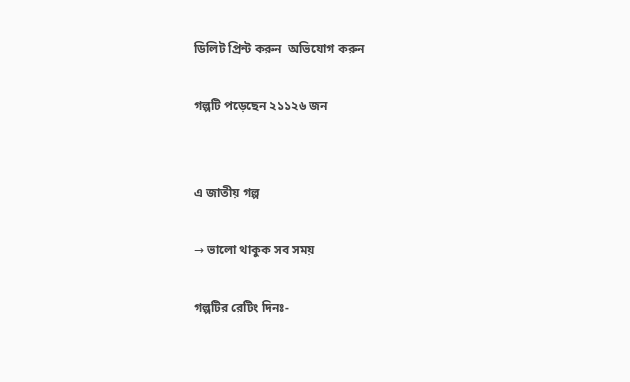ডিলিট প্রিন্ট করুন  অভিযোগ করুন

গল্পটি পড়েছেন ২১১২৬ জন


এ জাতীয় গল্প

→ ভালো থাকুক সব সময়

গল্পটির রেটিং দিনঃ-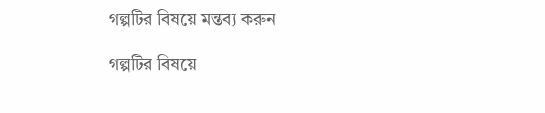গল্পটির বিষয়ে মন্তব্য করুন

গল্পটির বিষয়ে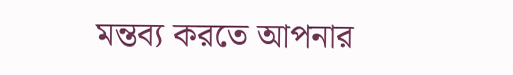মন্তব্য করতে আপনার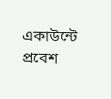একাউন্টে প্রবেশ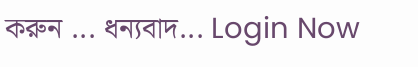করুন ... ধন্যবাদ... Login Now